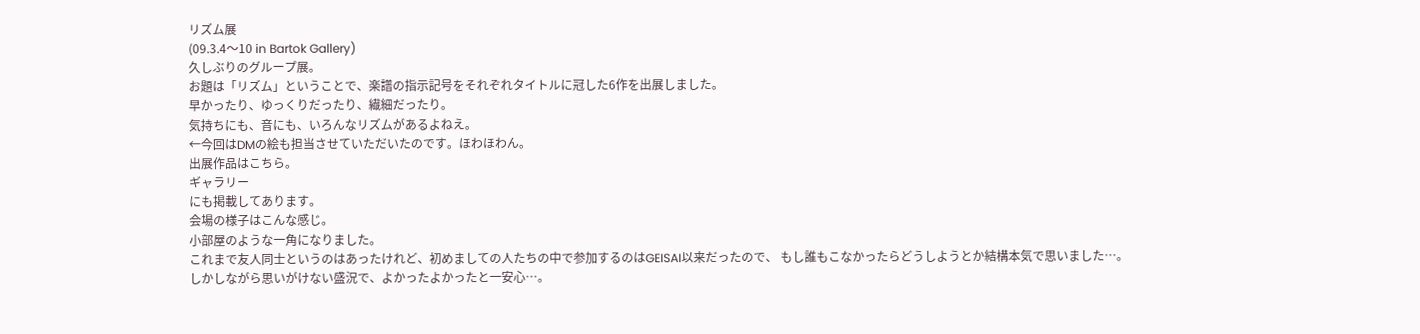リズム展
(09.3.4〜10 in Bartok Gallery)
久しぶりのグループ展。
お題は「リズム」ということで、楽譜の指示記号をそれぞれタイトルに冠した6作を出展しました。
早かったり、ゆっくりだったり、繊細だったり。
気持ちにも、音にも、いろんなリズムがあるよねえ。
←今回はDMの絵も担当させていただいたのです。ほわほわん。
出展作品はこちら。
ギャラリー
にも掲載してあります。
会場の様子はこんな感じ。
小部屋のような一角になりました。
これまで友人同士というのはあったけれど、初めましての人たちの中で参加するのはGEISAI以来だったので、 もし誰もこなかったらどうしようとか結構本気で思いました…。
しかしながら思いがけない盛況で、よかったよかったと一安心…。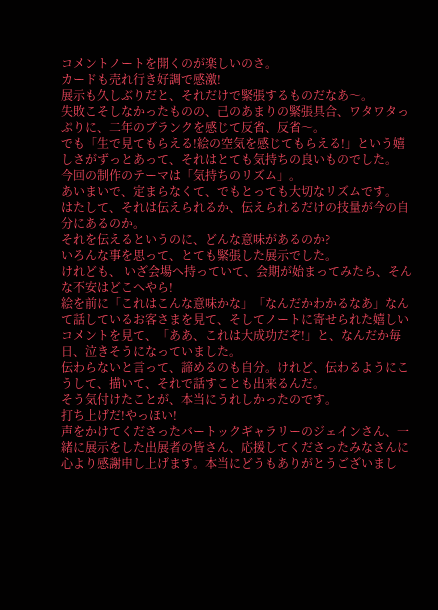コメントノートを開くのが楽しいのさ。
カードも売れ行き好調で感激!
展示も久しぶりだと、それだけで緊張するものだなあ〜。
失敗こそしなかったものの、己のあまりの緊張具合、ワタワタっぷりに、二年のブランクを感じて反省、反省〜。
でも「生で見てもらえる!絵の空気を感じてもらえる!」という嬉しさがずっとあって、それはとても気持ちの良いものでした。
今回の制作のテーマは「気持ちのリズム」。
あいまいで、定まらなくて、でもとっても大切なリズムです。
はたして、それは伝えられるか、伝えられるだけの技量が今の自分にあるのか。
それを伝えるというのに、どんな意味があるのか?
いろんな事を思って、とても緊張した展示でした。
けれども、 いざ会場へ持っていて、会期が始まってみたら、そんな不安はどこへやら!
絵を前に「これはこんな意味かな」「なんだかわかるなあ」なんて話しているお客さまを見て、そしてノートに寄せられた嬉しいコメントを見て、「ああ、これは大成功だぞ!」と、なんだか毎日、泣きそうになっていました。
伝わらないと言って、諦めるのも自分。けれど、伝わるようにこうして、描いて、それで話すことも出来るんだ。
そう気付けたことが、本当にうれしかったのです。
打ち上げだ!やっほい!
声をかけてくださったバートックギャラリーのジェインさん、一緒に展示をした出展者の皆さん、応援してくださったみなさんに心より感謝申し上げます。本当にどうもありがとうございまし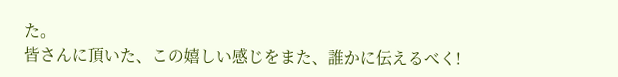た。
皆さんに頂いた、この嬉しい感じをまた、誰かに伝えるべく!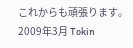これからも頑張ります。
2009年3月 Tokin